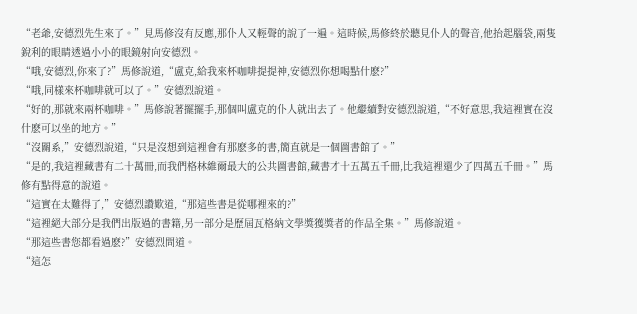“老爺,安德烈先生來了。”見馬修沒有反應,那仆人又輕聲的說了一遍。這時候,馬修終於聽見仆人的聲音,他抬起腦袋,兩隻銳利的眼睛透過小小的眼鏡射向安德烈。
“哦,安德烈,你來了?”馬修說道,“盧克,給我來杯咖啡提提神,安德烈你想喝點什麽?”
“哦,同樣來杯咖啡就可以了。”安德烈說道。
“好的,那就來兩杯咖啡。”馬修說著擺擺手,那個叫盧克的仆人就出去了。他繼續對安德烈說道,“不好意思,我這裡實在沒什麽可以坐的地方。”
“沒關系,”安德烈說道,“只是沒想到這裡會有那麽多的書,簡直就是一個圖書館了。”
“是的,我這裡藏書有二十萬冊,而我們格林維爾最大的公共圖書館,藏書才十五萬五千冊,比我這裡還少了四萬五千冊。”馬修有點得意的說道。
“這實在太難得了,”安德烈讚歎道,“那這些書是從哪裡來的?”
“這裡絕大部分是我們出版過的書籍,另一部分是歷屆瓦格納文學獎獲獎者的作品全集。”馬修說道。
“那這些書您都看過麽?”安德烈問道。
“這怎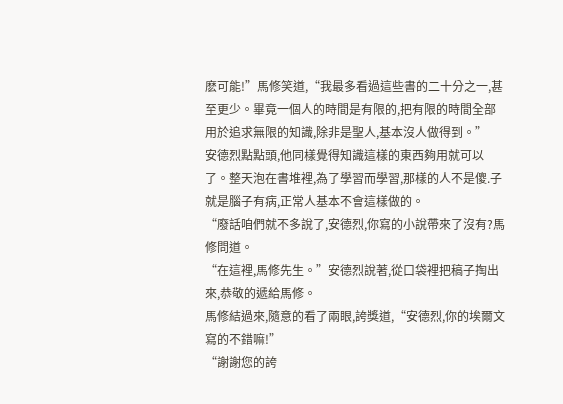麽可能!”馬修笑道,“我最多看過這些書的二十分之一,甚至更少。畢竟一個人的時間是有限的,把有限的時間全部用於追求無限的知識,除非是聖人,基本沒人做得到。”
安德烈點點頭,他同樣覺得知識這樣的東西夠用就可以了。整天泡在書堆裡,為了學習而學習,那樣的人不是傻.子就是腦子有病,正常人基本不會這樣做的。
“廢話咱們就不多說了,安德烈,你寫的小說帶來了沒有?馬修問道。
“在這裡,馬修先生。”安德烈說著,從口袋裡把稿子掏出來,恭敬的遞給馬修。
馬修結過來,隨意的看了兩眼,誇獎道,“安德烈,你的埃爾文寫的不錯嘛!”
“謝謝您的誇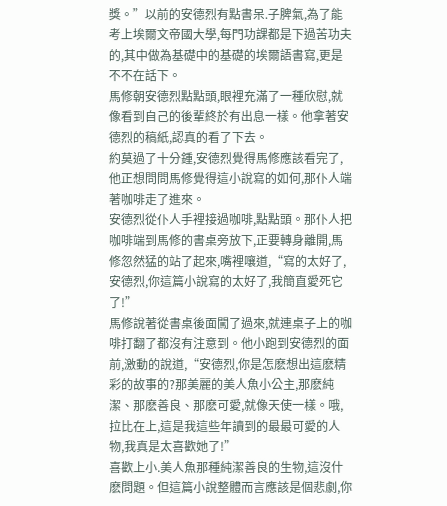獎。”以前的安德烈有點書呆.子脾氣,為了能考上埃爾文帝國大學,每門功課都是下過苦功夫的,其中做為基礎中的基礎的埃爾語書寫,更是不不在話下。
馬修朝安德烈點點頭,眼裡充滿了一種欣慰,就像看到自己的後輩終於有出息一樣。他拿著安德烈的稿紙,認真的看了下去。
約莫過了十分鍾,安德烈覺得馬修應該看完了,他正想問問馬修覺得這小說寫的如何,那仆人端著咖啡走了進來。
安德烈從仆人手裡接過咖啡,點點頭。那仆人把咖啡端到馬修的書桌旁放下,正要轉身離開,馬修忽然猛的站了起來,嘴裡嚷道,“寫的太好了,安德烈,你這篇小說寫的太好了,我簡直愛死它了!”
馬修說著從書桌後面闖了過來,就連桌子上的咖啡打翻了都沒有注意到。他小跑到安德烈的面前,激動的說道,“安德烈,你是怎麽想出這麽精彩的故事的?那美麗的美人魚小公主,那麽純潔、那麽善良、那麽可愛,就像天使一樣。哦,拉比在上,這是我這些年讀到的最最可愛的人物,我真是太喜歡她了!”
喜歡上小.美人魚那種純潔善良的生物,這沒什麽問題。但這篇小說整體而言應該是個悲劇,你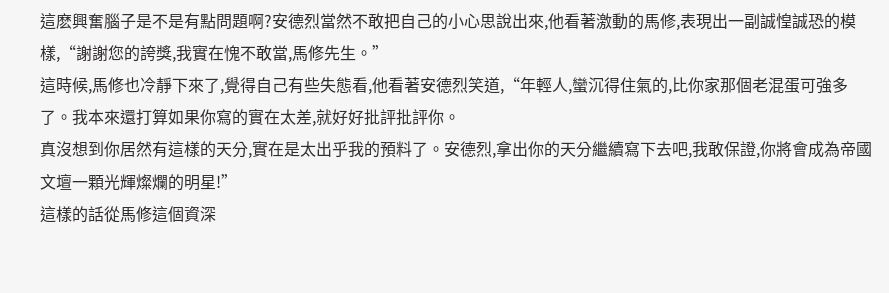這麽興奮腦子是不是有點問題啊?安德烈當然不敢把自己的小心思說出來,他看著激動的馬修,表現出一副誠惶誠恐的模樣,“謝謝您的誇獎,我實在愧不敢當,馬修先生。”
這時候,馬修也冷靜下來了,覺得自己有些失態看,他看著安德烈笑道,“年輕人,蠻沉得住氣的,比你家那個老混蛋可強多了。我本來還打算如果你寫的實在太差,就好好批評批評你。
真沒想到你居然有這樣的天分,實在是太出乎我的預料了。安德烈,拿出你的天分繼續寫下去吧,我敢保證,你將會成為帝國文壇一顆光輝燦爛的明星!”
這樣的話從馬修這個資深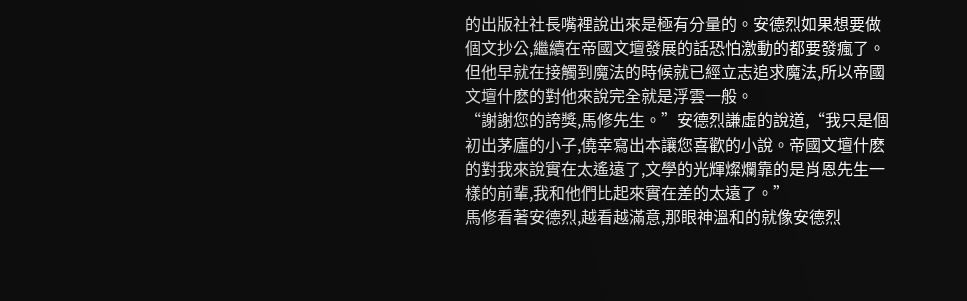的出版社社長嘴裡說出來是極有分量的。安德烈如果想要做個文抄公,繼續在帝國文壇發展的話恐怕激動的都要發瘋了。但他早就在接觸到魔法的時候就已經立志追求魔法,所以帝國文壇什麽的對他來說完全就是浮雲一般。
“謝謝您的誇獎,馬修先生。”安德烈謙虛的說道,“我只是個初出茅廬的小子,僥幸寫出本讓您喜歡的小說。帝國文壇什麽的對我來說實在太遙遠了,文學的光輝燦爛靠的是肖恩先生一樣的前輩,我和他們比起來實在差的太遠了。”
馬修看著安德烈,越看越滿意,那眼神溫和的就像安德烈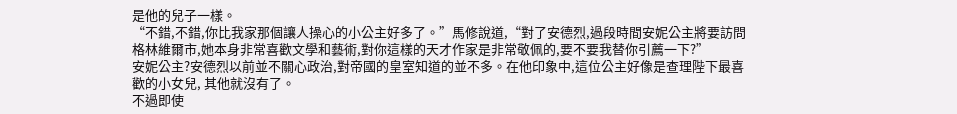是他的兒子一樣。
“不錯,不錯,你比我家那個讓人操心的小公主好多了。”馬修說道,“對了安德烈,過段時間安妮公主將要訪問格林維爾市,她本身非常喜歡文學和藝術,對你這樣的天才作家是非常敬佩的,要不要我替你引薦一下?”
安妮公主?安德烈以前並不關心政治,對帝國的皇室知道的並不多。在他印象中,這位公主好像是查理陛下最喜歡的小女兒, 其他就沒有了。
不過即使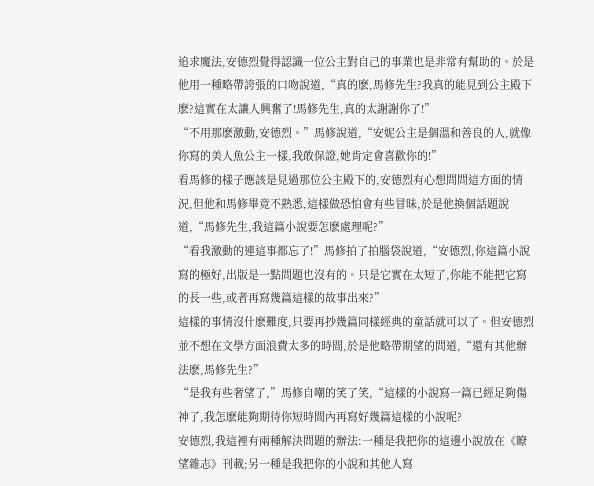追求魔法,安德烈覺得認識一位公主對自己的事業也是非常有幫助的。於是他用一種略帶誇張的口吻說道,“真的麽,馬修先生?我真的能見到公主殿下麽?這實在太讓人興奮了!馬修先生,真的太謝謝你了!”
“不用那麽激動,安德烈。”馬修說道,“安妮公主是個溫和善良的人,就像你寫的美人魚公主一樣,我敢保證,她肯定會喜歡你的!”
看馬修的樣子應該是見過那位公主殿下的,安德烈有心想問問這方面的情況,但他和馬修畢竟不熟悉,這樣做恐怕會有些冒昧,於是他換個話題說道,“馬修先生,我這篇小說要怎麽處理呢?”
“看我激動的連這事都忘了!”馬修拍了拍腦袋說道,“安德烈,你這篇小說寫的極好,出版是一點問題也沒有的。只是它實在太短了,你能不能把它寫的長一些,或者再寫幾篇這樣的故事出來?”
這樣的事情沒什麽難度,只要再抄幾篇同樣經典的童話就可以了。但安德烈並不想在文學方面浪費太多的時間,於是他略帶期望的問道,“還有其他辦法麽,馬修先生?”
“是我有些奢望了,”馬修自嘲的笑了笑,“這樣的小說寫一篇已經足夠傷神了,我怎麽能夠期待你短時間內再寫好幾篇這樣的小說呢?
安德烈,我這裡有兩種解決問題的辦法:一種是我把你的這邊小說放在《瞭望雜志》刊載;另一種是我把你的小說和其他人寫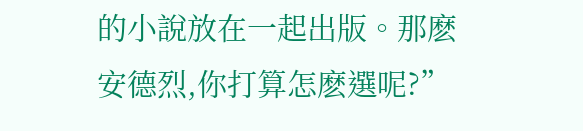的小說放在一起出版。那麽安德烈,你打算怎麽選呢?”